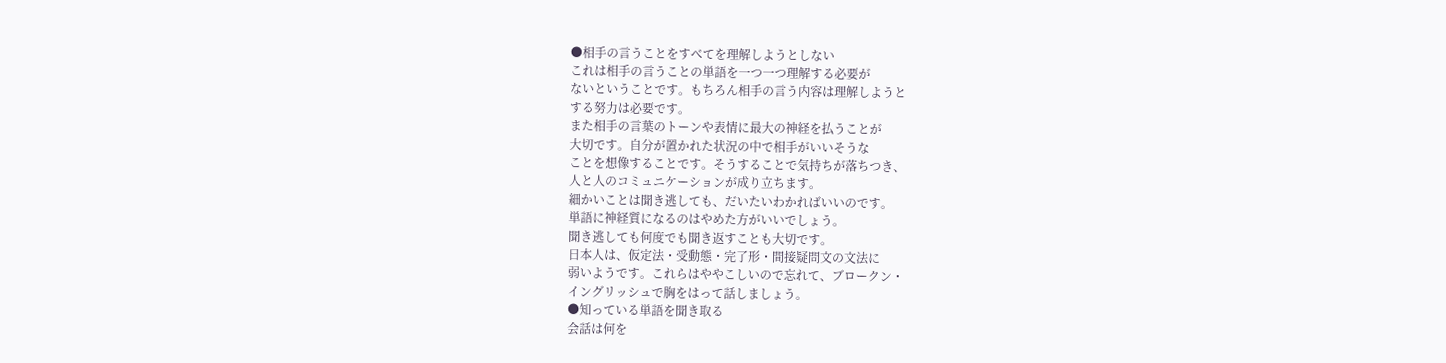●相手の言うことをすべてを理解しようとしない
これは相手の言うことの単語を一つ一つ理解する必要が
ないということです。もちろん相手の言う内容は理解しようと
する努力は必要です。
また相手の言葉のトーンや表情に最大の神経を払うことが
大切です。自分が置かれた状況の中で相手がいいそうな
ことを想像することです。そうすることで気持ちが落ちつき、
人と人のコミュニケーションが成り立ちます。
細かいことは聞き逃しても、だいたいわかればいいのです。
単語に神経質になるのはやめた方がいいでしょう。
聞き逃しても何度でも聞き返すことも大切です。
日本人は、仮定法・受動態・完了形・間接疑問文の文法に
弱いようです。これらはややこしいので忘れて、ブロークン・
イングリッシュで胸をはって話しましょう。
●知っている単語を聞き取る
会話は何を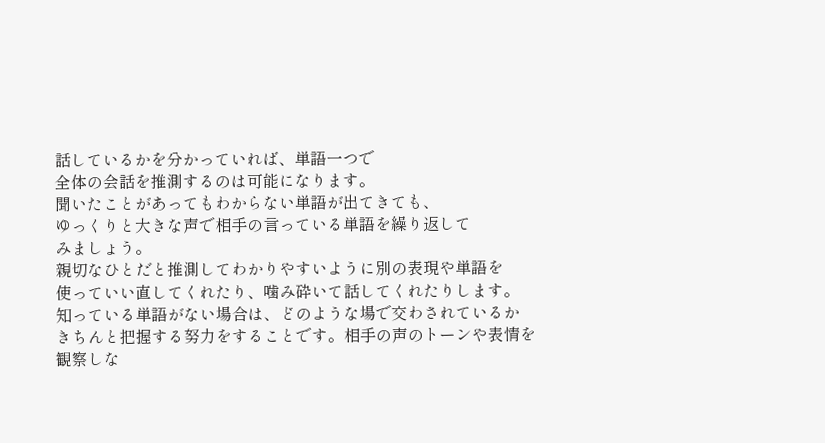話しているかを分かっていれば、単語一つで
全体の会話を推測するのは可能になります。
聞いたことがあってもわからない単語が出てきても、
ゆっくりと大きな声で相手の言っている単語を繰り返して
みましょう。
親切なひとだと推測してわかりやすいように別の表現や単語を
使っていい直してくれたり、噛み砕いて話してくれたりします。
知っている単語がない場合は、どのような場で交わされているか
きちんと把握する努力をすることです。相手の声のトーンや表情を
観察しな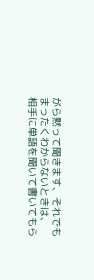がら黙って聞きます、それでもまったくわからないときは、
相手に単語を聞いて書いてもら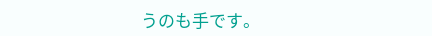うのも手です。